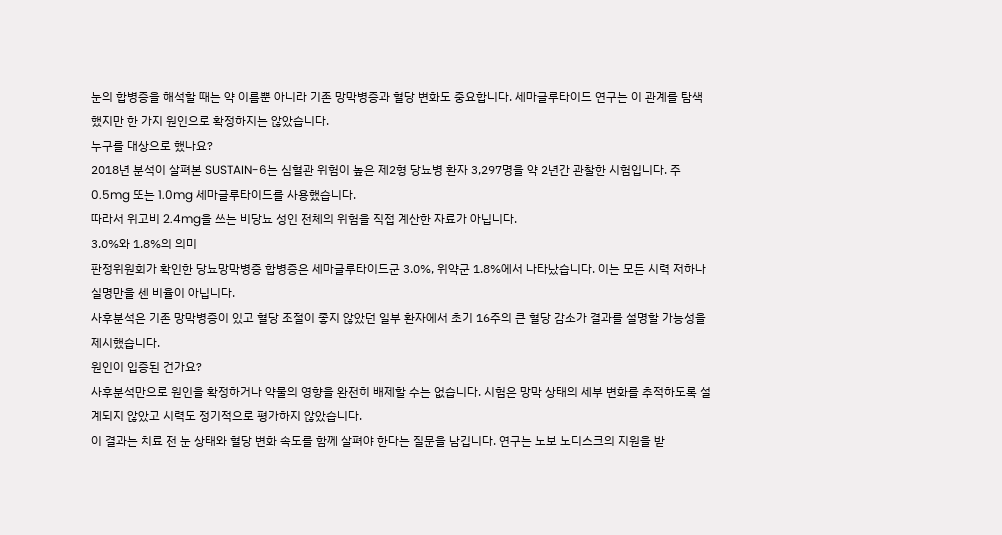눈의 합병증을 해석할 때는 약 이름뿐 아니라 기존 망막병증과 혈당 변화도 중요합니다. 세마글루타이드 연구는 이 관계를 탐색했지만 한 가지 원인으로 확정하지는 않았습니다.
누구를 대상으로 했나요?
2018년 분석이 살펴본 SUSTAIN-6는 심혈관 위험이 높은 제2형 당뇨병 환자 3,297명을 약 2년간 관찰한 시험입니다. 주 0.5mg 또는 1.0mg 세마글루타이드를 사용했습니다.
따라서 위고비 2.4mg을 쓰는 비당뇨 성인 전체의 위험을 직접 계산한 자료가 아닙니다.
3.0%와 1.8%의 의미
판정위원회가 확인한 당뇨망막병증 합병증은 세마글루타이드군 3.0%, 위약군 1.8%에서 나타났습니다. 이는 모든 시력 저하나 실명만을 센 비율이 아닙니다.
사후분석은 기존 망막병증이 있고 혈당 조절이 좋지 않았던 일부 환자에서 초기 16주의 큰 혈당 감소가 결과를 설명할 가능성을 제시했습니다.
원인이 입증된 건가요?
사후분석만으로 원인을 확정하거나 약물의 영향을 완전히 배제할 수는 없습니다. 시험은 망막 상태의 세부 변화를 추적하도록 설계되지 않았고 시력도 정기적으로 평가하지 않았습니다.
이 결과는 치료 전 눈 상태와 혈당 변화 속도를 함께 살펴야 한다는 질문을 남깁니다. 연구는 노보 노디스크의 지원을 받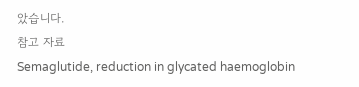았습니다.
참고 자료
Semaglutide, reduction in glycated haemoglobin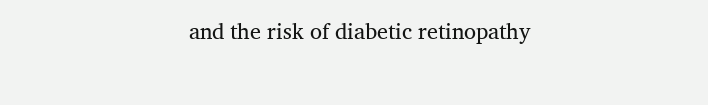and the risk of diabetic retinopathy